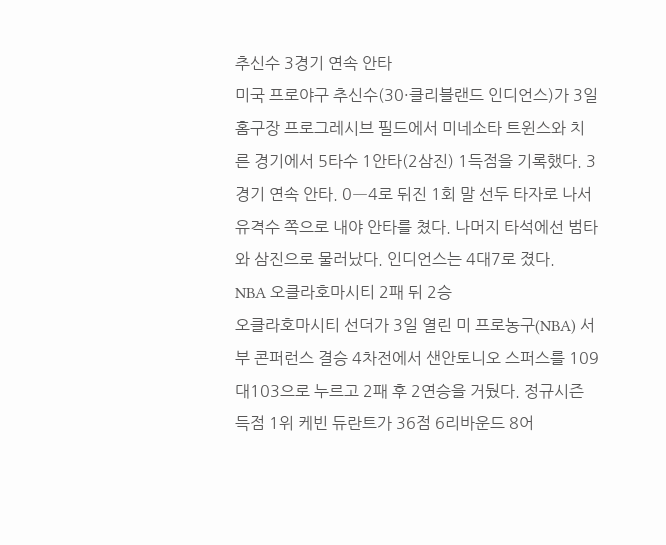추신수 3경기 연속 안타
미국 프로야구 추신수(30·클리블랜드 인디언스)가 3일 홈구장 프로그레시브 필드에서 미네소타 트윈스와 치른 경기에서 5타수 1안타(2삼진) 1득점을 기록했다. 3경기 연속 안타. 0―4로 뒤진 1회 말 선두 타자로 나서 유격수 쪽으로 내야 안타를 쳤다. 나머지 타석에선 범타와 삼진으로 물러났다. 인디언스는 4대7로 졌다.
NBA 오클라호마시티 2패 뒤 2승
오클라호마시티 선더가 3일 열린 미 프로농구(NBA) 서부 콘퍼런스 결승 4차전에서 샌안토니오 스퍼스를 109대103으로 누르고 2패 후 2연승을 거뒀다. 정규시즌 득점 1위 케빈 듀란트가 36점 6리바운드 8어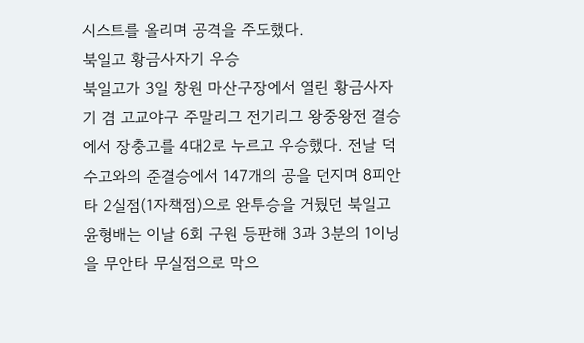시스트를 올리며 공격을 주도했다.
북일고 황금사자기 우승
북일고가 3일 창원 마산구장에서 열린 황금사자기 겸 고교야구 주말리그 전기리그 왕중왕전 결승에서 장충고를 4대2로 누르고 우승했다. 전날 덕수고와의 준결승에서 147개의 공을 던지며 8피안타 2실점(1자책점)으로 완투승을 거뒀던 북일고 윤형배는 이날 6회 구원 등판해 3과 3분의 1이닝을 무안타 무실점으로 막으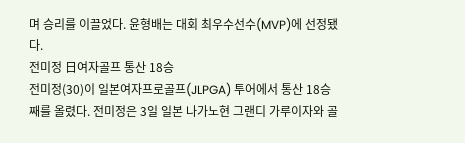며 승리를 이끌었다. 윤형배는 대회 최우수선수(MVP)에 선정됐다.
전미정 日여자골프 통산 18승
전미정(30)이 일본여자프로골프(JLPGA) 투어에서 통산 18승째를 올렸다. 전미정은 3일 일본 나가노현 그랜디 가루이자와 골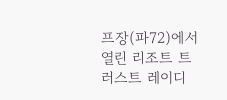프장(파72)에서 열린 리조트 트러스트 레이디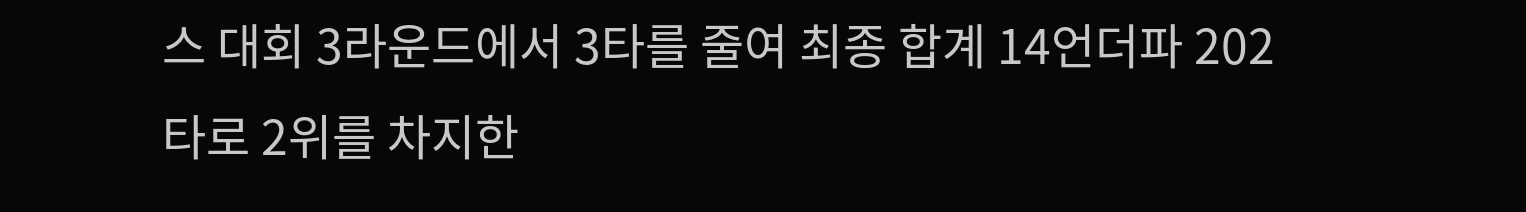스 대회 3라운드에서 3타를 줄여 최종 합계 14언더파 202타로 2위를 차지한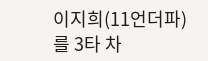이지희(11언더파)를 3타 차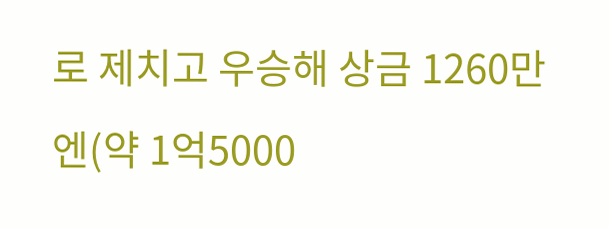로 제치고 우승해 상금 1260만엔(약 1억5000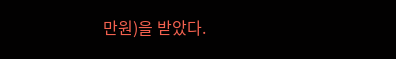만원)을 받았다.